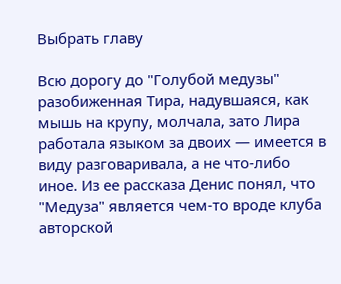Выбрать главу

Всю дорогу до "Голубой медузы" разобиженная Тира, надувшаяся, как мышь на крупу, молчала, зато Лира работала языком за двоих — имеется в виду разговаривала, а не что-либо иное. Из ее рассказа Денис понял, что "Медуза" является чем-то вроде клуба авторской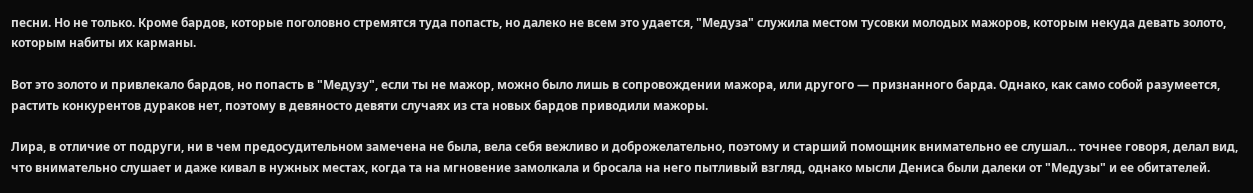песни. Но не только. Кроме бардов, которые поголовно стремятся туда попасть, но далеко не всем это удается, "Медуза" служила местом тусовки молодых мажоров, которым некуда девать золото, которым набиты их карманы.

Вот это золото и привлекало бардов, но попасть в "Медузу", если ты не мажор, можно было лишь в сопровождении мажора, или другого — признанного барда. Однако, как само собой разумеется, растить конкурентов дураков нет, поэтому в девяносто девяти случаях из ста новых бардов приводили мажоры.

Лира, в отличие от подруги, ни в чем предосудительном замечена не была, вела себя вежливо и доброжелательно, поэтому и старший помощник внимательно ее слушал… точнее говоря, делал вид, что внимательно слушает и даже кивал в нужных местах, когда та на мгновение замолкала и бросала на него пытливый взгляд, однако мысли Дениса были далеки от "Медузы" и ее обитателей.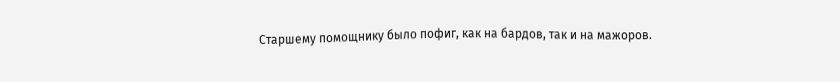Старшему помощнику было пофиг, как на бардов, так и на мажоров.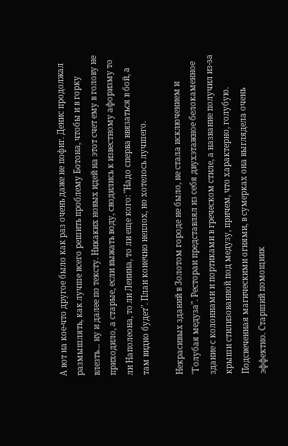А вот на кое-что другое было как раз очень даже не пофиг. Денис продолжал размышлять, как лучше всего решить проблему Ботона, чтобы и в горку влезть… ну и далее по тексту. Никаких новых идей на этот счет ему в голову не приходило, а старые, если выжать воду, сводились к известному афоризму то ли Наполеона, то ли Ленина, то ли еще кого: "Надо сперва ввязаться в бой, а там видно будет". План конечно неплох, но хотелось лучшего.

Некрасивых зданий в Золотом городе не было, не стала исключением и "Голубая медуза". Ресторан представлял из себя двухэтажное белокаменное здание с колоннами и портиками в греческом стиле, а название получил из-за крыши стилизованной под медузу, причем, что характерно, голубую. Подсвеченная магическими огнями, в сумерках она выглядела очень эффектно. Старший помощник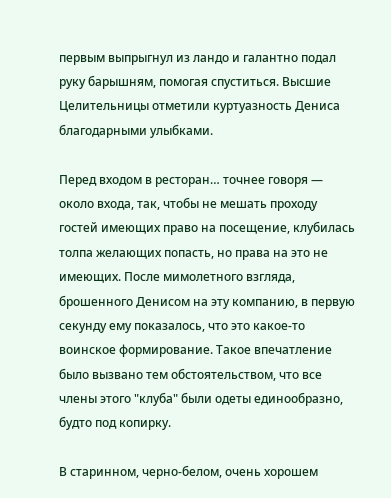первым выпрыгнул из ландо и галантно подал руку барышням, помогая спуститься. Высшие Целительницы отметили куртуазность Дениса благодарными улыбками.

Перед входом в ресторан… точнее говоря — около входа, так, чтобы не мешать проходу гостей имеющих право на посещение, клубилась толпа желающих попасть, но права на это не имеющих. После мимолетного взгляда, брошенного Денисом на эту компанию, в первую секунду ему показалось, что это какое-то воинское формирование. Такое впечатление было вызвано тем обстоятельством, что все члены этого "клуба" были одеты единообразно, будто под копирку.

В старинном, черно-белом, очень хорошем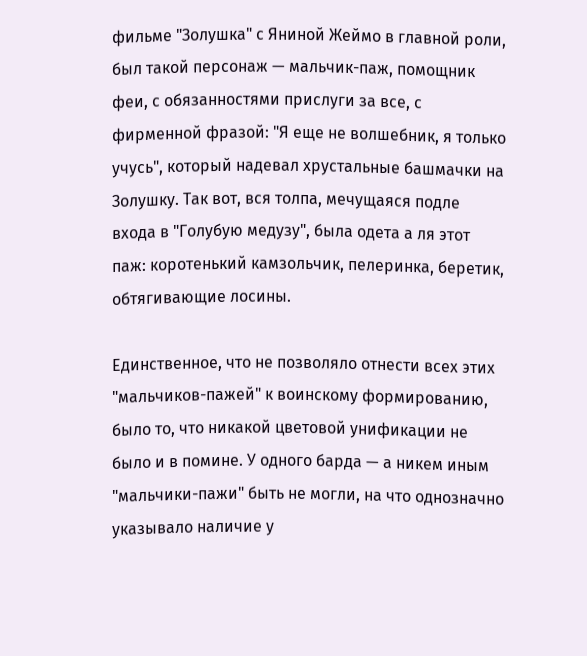фильме "Золушка" с Яниной Жеймо в главной роли, был такой персонаж — мальчик-паж, помощник феи, с обязанностями прислуги за все, с фирменной фразой: "Я еще не волшебник, я только учусь", который надевал хрустальные башмачки на Золушку. Так вот, вся толпа, мечущаяся подле входа в "Голубую медузу", была одета а ля этот паж: коротенький камзольчик, пелеринка, беретик, обтягивающие лосины.

Единственное, что не позволяло отнести всех этих "мальчиков-пажей" к воинскому формированию, было то, что никакой цветовой унификации не было и в помине. У одного барда — а никем иным "мальчики-пажи" быть не могли, на что однозначно указывало наличие у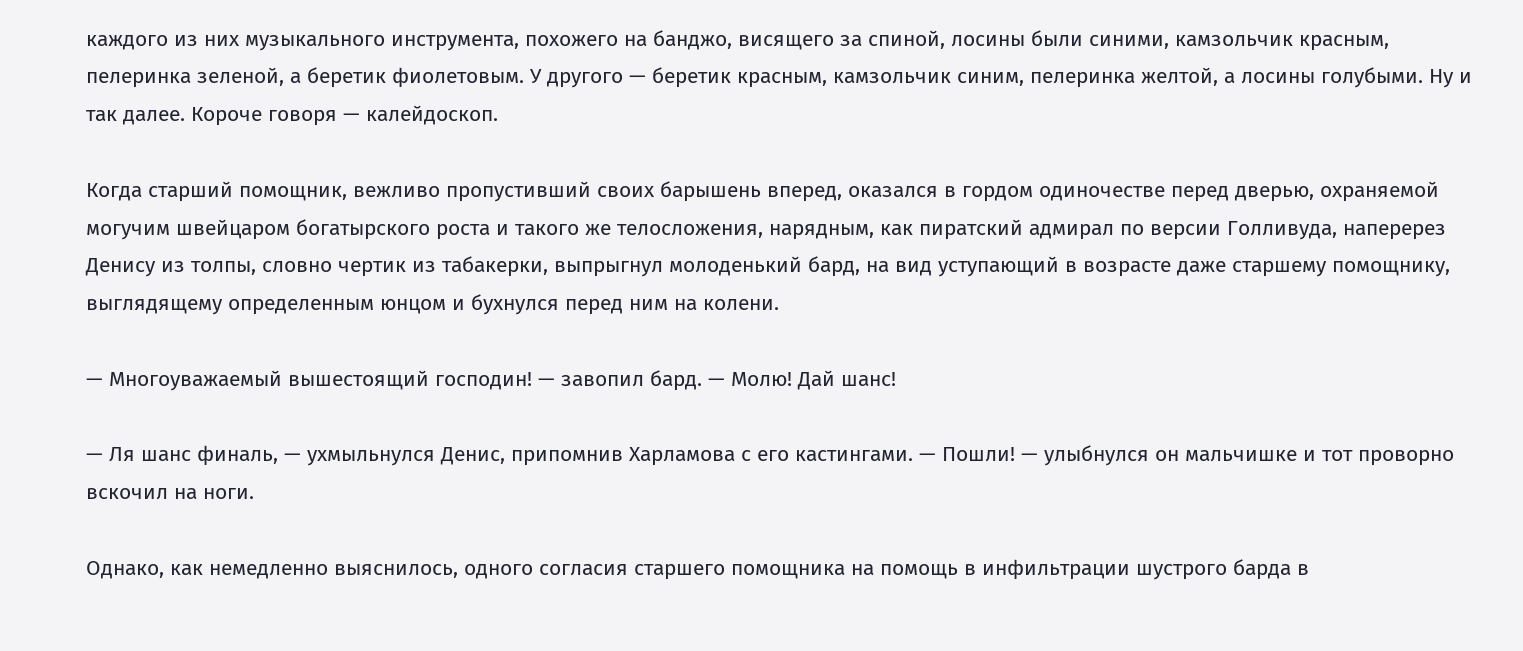каждого из них музыкального инструмента, похожего на банджо, висящего за спиной, лосины были синими, камзольчик красным, пелеринка зеленой, а беретик фиолетовым. У другого — беретик красным, камзольчик синим, пелеринка желтой, а лосины голубыми. Ну и так далее. Короче говоря — калейдоскоп.

Когда старший помощник, вежливо пропустивший своих барышень вперед, оказался в гордом одиночестве перед дверью, охраняемой могучим швейцаром богатырского роста и такого же телосложения, нарядным, как пиратский адмирал по версии Голливуда, наперерез Денису из толпы, словно чертик из табакерки, выпрыгнул молоденький бард, на вид уступающий в возрасте даже старшему помощнику, выглядящему определенным юнцом и бухнулся перед ним на колени.

— Многоуважаемый вышестоящий господин! — завопил бард. — Молю! Дай шанс!

— Ля шанс финаль, — ухмыльнулся Денис, припомнив Харламова с его кастингами. — Пошли! — улыбнулся он мальчишке и тот проворно вскочил на ноги.

Однако, как немедленно выяснилось, одного согласия старшего помощника на помощь в инфильтрации шустрого барда в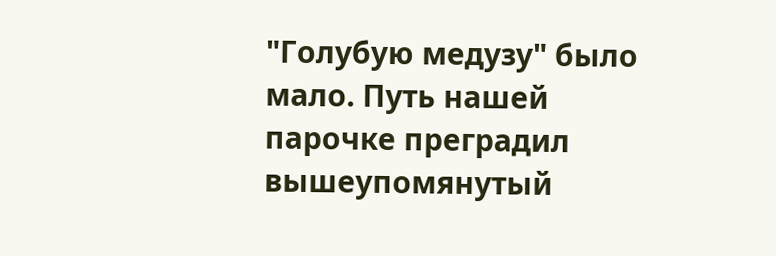"Голубую медузу" было мало. Путь нашей парочке преградил вышеупомянутый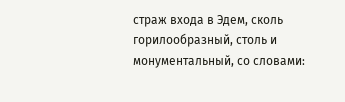страж входа в Эдем, сколь горилообразный, столь и монументальный, со словами: